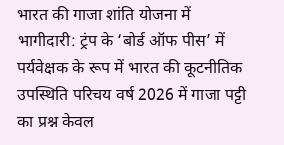भारत की गाजा शांति योजना में भागीदारी: ट्रंप के ‘बोर्ड ऑफ पीस’ में पर्यवेक्षक के रूप में भारत की कूटनीतिक उपस्थिति परिचय वर्ष 2026 में गाजा पट्टी का प्रश्न केवल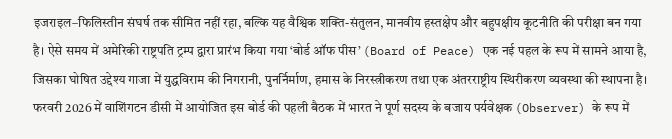इजराइल–फिलिस्तीन संघर्ष तक सीमित नहीं रहा, बल्कि यह वैश्विक शक्ति-संतुलन, मानवीय हस्तक्षेप और बहुपक्षीय कूटनीति की परीक्षा बन गया है। ऐसे समय में अमेरिकी राष्ट्रपति ट्रम्प द्वारा प्रारंभ किया गया ‘बोर्ड ऑफ पीस’ (Board of Peace) एक नई पहल के रूप में सामने आया है, जिसका घोषित उद्देश्य गाजा में युद्धविराम की निगरानी, पुनर्निर्माण, हमास के निरस्त्रीकरण तथा एक अंतरराष्ट्रीय स्थिरीकरण व्यवस्था की स्थापना है। फरवरी 2026 में वाशिंगटन डीसी में आयोजित इस बोर्ड की पहली बैठक में भारत ने पूर्ण सदस्य के बजाय पर्यवेक्षक (Observer) के रूप में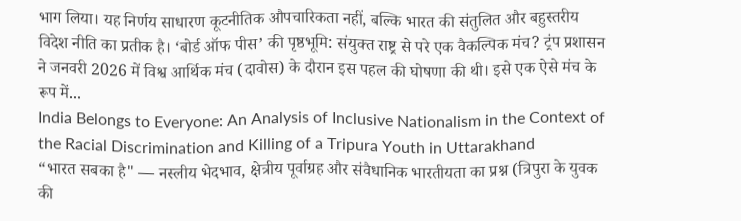भाग लिया। यह निर्णय साधारण कूटनीतिक औपचारिकता नहीं, बल्कि भारत की संतुलित और बहुस्तरीय विदेश नीति का प्रतीक है। ‘बोर्ड ऑफ पीस’ की पृष्ठभूमि: संयुक्त राष्ट्र से परे एक वैकल्पिक मंच? ट्रंप प्रशासन ने जनवरी 2026 में विश्व आर्थिक मंच (दावोस) के दौरान इस पहल की घोषणा की थी। इसे एक ऐसे मंच के रूप में...
India Belongs to Everyone: An Analysis of Inclusive Nationalism in the Context of the Racial Discrimination and Killing of a Tripura Youth in Uttarakhand
“भारत सबका है" — नस्लीय भेदभाव, क्षेत्रीय पूर्वाग्रह और संवैधानिक भारतीयता का प्रश्न (त्रिपुरा के युवक की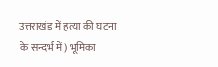उत्तराखंड में हत्या की घटना के सन्दर्भ में) भूमिका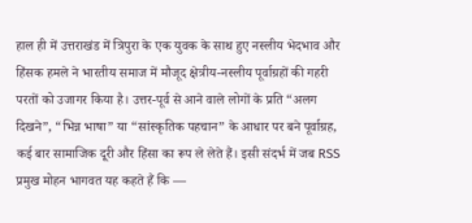हाल ही में उत्तराखंड में त्रिपुरा के एक युवक के साथ हुए नस्लीय भेदभाव और हिंसक हमले ने भारतीय समाज में मौजूद क्षेत्रीय-नस्लीय पूर्वाग्रहों की गहरी परतों को उजागर किया है। उत्तर-पूर्व से आने वाले लोगों के प्रति “अलग दिखने”, “भिन्न भाषा” या “सांस्कृतिक पहचान” के आधार पर बने पूर्वाग्रह, कई बार सामाजिक दूरी और हिंसा का रूप ले लेते हैं। इसी संदर्भ में जब RSS प्रमुख मोहन भागवत यह कहते हैं कि —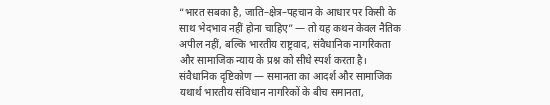“भारत सबका है, जाति–क्षेत्र–पहचान के आधार पर किसी के साथ भेदभाव नहीं होना चाहिए” — तो यह कथन केवल नैतिक अपील नहीं, बल्कि भारतीय राष्ट्रवाद, संवैधानिक नागरिकता और सामाजिक न्याय के प्रश्न को सीधे स्पर्श करता है। संवैधानिक दृष्टिकोण — समानता का आदर्श और सामाजिक यथार्थ भारतीय संविधान नागरिकों के बीच समानता,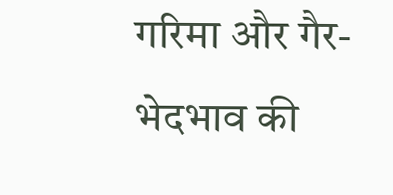गरिमा और गैर-भेदभाव की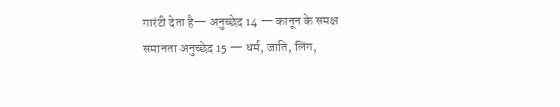गारंटी देता है— अनुच्छेद 14 — कानून के समक्ष समानता अनुच्छेद 15 — धर्म, जाति, लिंग,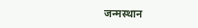जन्मस्थान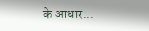के आधार...